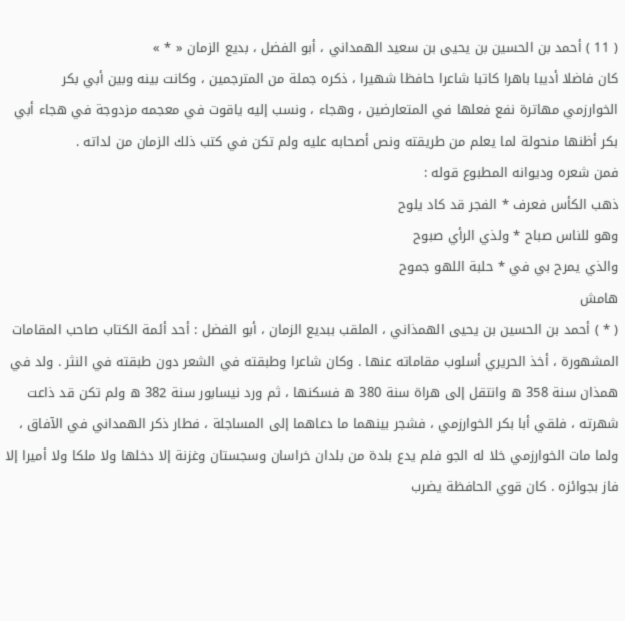( 11 ) أحمد بن الحسين بن يحيى بن سعيد الهمداني ، أبو الفضل ، بديع الزمان « * »
كان فاضلا أديبا باهرا كاتبا شاعرا حافظا شهيرا ، ذكره جملة من المترجمين ، وكانت بينه وبين أبي بكر الخوارزمي مهاترة نفع فعلها في المتعارضين ، وهجاء ، ونسب إليه ياقوت في معجمه مزدوجة في هجاء أبي بكر أظنها منحولة لما يعلم من طريقته ونص أصحابه عليه ولم تكن في كتب ذلك الزمان من لداته .
فمن شعره وديوانه المطبوع قوله :
ذهب الكأس فعرف * الفجر قد كاد يلوح
وهو للناس صباح * ولذي الرأي صبوح
والذي يمرح بي في * حلبة اللهو جموح
هامش
( * ) أحمد بن الحسين بن يحيى الهمذاني ، الملقب ببديع الزمان ، أبو الفضل : أحد أئمة الكتاب صاحب المقامات المشهورة ، أخذ الحريري أسلوب مقاماته عنها . وكان شاعرا وطبقته في الشعر دون طبقته في النثر . ولد في همذان سنة 358 ه وانتقل إلى هراة سنة 380 ه فسكنها ، ثم ورد نيسابور سنة 382 ه ولم تكن قد ذاعت شهرته ، فلقي أبا بكر الخوارزمي ، فشجر بينهما ما دعاهما إلى المساجلة ، فطار ذكر الهمداني في الآفاق ، ولما مات الخوارزمي خلا له الجو فلم يدع بلدة من بلدان خراسان وسجستان وغزنة إلا دخلها ولا ملكا ولا أميرا إلا فاز بجوائزه . كان قوي الحافظة يضرب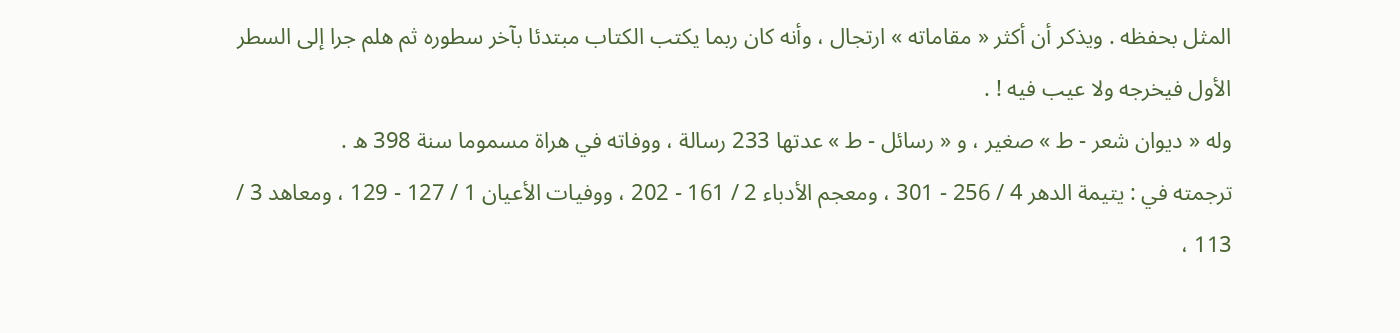المثل بحفظه . ويذكر أن أكثر « مقاماته » ارتجال ، وأنه كان ربما يكتب الكتاب مبتدئا بآخر سطوره ثم هلم جرا إلى السطر الأول فيخرجه ولا عيب فيه ! .
وله « ديوان شعر - ط » صغير ، و « رسائل - ط » عدتها 233 رسالة ، ووفاته في هراة مسموما سنة 398 ه .
ترجمته في : يتيمة الدهر 4 / 256 - 301 ، ومعجم الأدباء 2 / 161 - 202 ، ووفيات الأعيان 1 / 127 - 129 ، ومعاهد 3 / 113 ،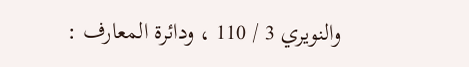والنويري 3 / 110 ، ودائرة المعارف :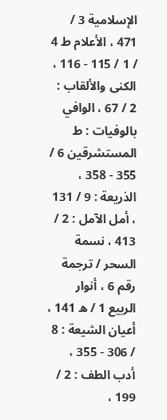الإسلامية 3 / 471 ، الأعلام ط 4 / 1 / 115 - 116 ، الكنى والألقاب : 2 / 67 ، الوافي بالوفيات : ط المستشرقين 6 / 355 - 358 ، الذريعة : 9 / 131 ، أمل الآمل : 2 / 413 ، نسمة السحر / ترجمة رقم 6 ، أنوار الربيع 1 / ه 141 ، أعيان الشيعة : 8 / 306 - 355 ، أدب الطف : 2 / 199 ،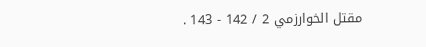مقتل الخوارزمي 2 / 142 - 143 .